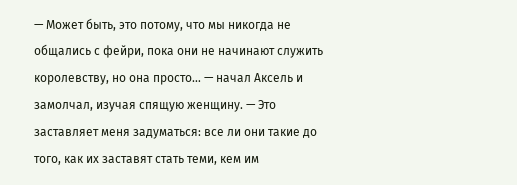— Может быть, это потому, что мы никогда не общались с фейри, пока они не начинают служить королевству, но она просто… — начал Аксель и замолчал, изучая спящую женщину. — Это заставляет меня задуматься: все ли они такие до того, как их заставят стать теми, кем им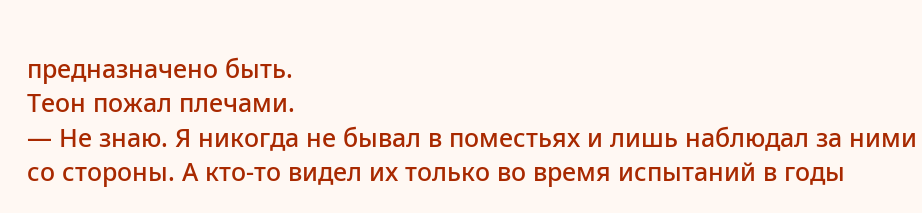предназначено быть.
Теон пожал плечами.
— Не знаю. Я никогда не бывал в поместьях и лишь наблюдал за ними со стороны. А кто-то видел их только во время испытаний в годы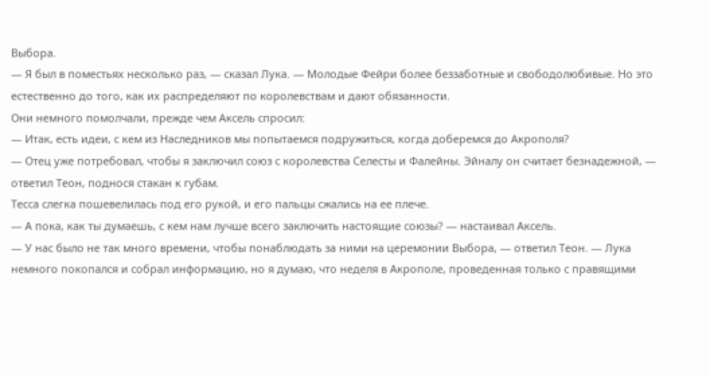Выбора.
— Я был в поместьях несколько раз, — сказал Лука. — Молодые Фейри более беззаботные и свободолюбивые. Но это естественно до того, как их распределяют по королевствам и дают обязанности.
Они немного помолчали, прежде чем Аксель спросил:
— Итак, есть идеи, с кем из Наследников мы попытаемся подружиться, когда доберемся до Акрополя?
— Отец уже потребовал, чтобы я заключил союз с королевства Селесты и Фалейны. Эйналу он считает безнадежной, — ответил Теон, поднося стакан к губам.
Тесса слегка пошевелилась под его рукой, и его пальцы сжались на ее плече.
— А пока, как ты думаешь, с кем нам лучше всего заключить настоящие союзы? — настаивал Аксель.
— У нас было не так много времени, чтобы понаблюдать за ними на церемонии Выбора, — ответил Теон. — Лука немного покопался и собрал информацию, но я думаю, что неделя в Акрополе, проведенная только с правящими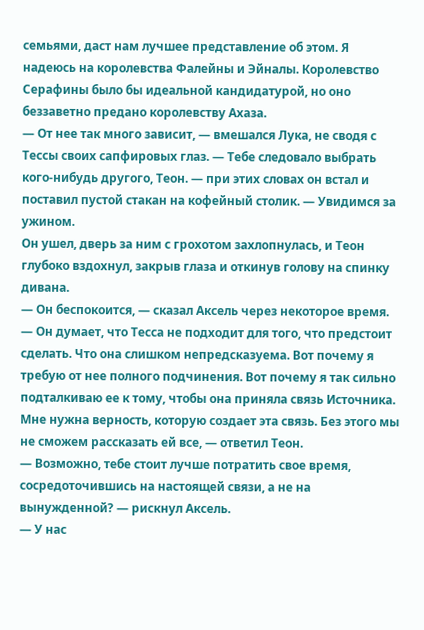семьями, даст нам лучшее представление об этом. Я надеюсь на королевства Фалейны и Эйналы. Королевство Серафины было бы идеальной кандидатурой, но оно беззаветно предано королевству Ахаза.
— От нее так много зависит, — вмешался Лука, не сводя с Тессы своих сапфировых глаз. — Тебе следовало выбрать кого-нибудь другого, Теон. — при этих словах он встал и поставил пустой стакан на кофейный столик. — Увидимся за ужином.
Он ушел, дверь за ним с грохотом захлопнулась, и Теон глубоко вздохнул, закрыв глаза и откинув голову на спинку дивана.
— Он беспокоится, — сказал Аксель через некоторое время.
— Он думает, что Тесса не подходит для того, что предстоит сделать. Что она слишком непредсказуема. Вот почему я требую от нее полного подчинения. Вот почему я так сильно подталкиваю ее к тому, чтобы она приняла связь Источника. Мне нужна верность, которую создает эта связь. Без этого мы не сможем рассказать ей все, — ответил Теон.
— Возможно, тебе стоит лучше потратить свое время, сосредоточившись на настоящей связи, а не на вынужденной? — рискнул Аксель.
— У нас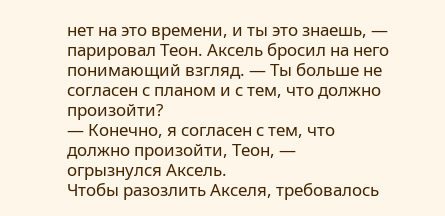нет на это времени, и ты это знаешь, — парировал Теон. Аксель бросил на него понимающий взгляд. — Ты больше не согласен с планом и с тем, что должно произойти?
— Конечно, я согласен с тем, что должно произойти, Теон, — огрызнулся Аксель.
Чтобы разозлить Акселя, требовалось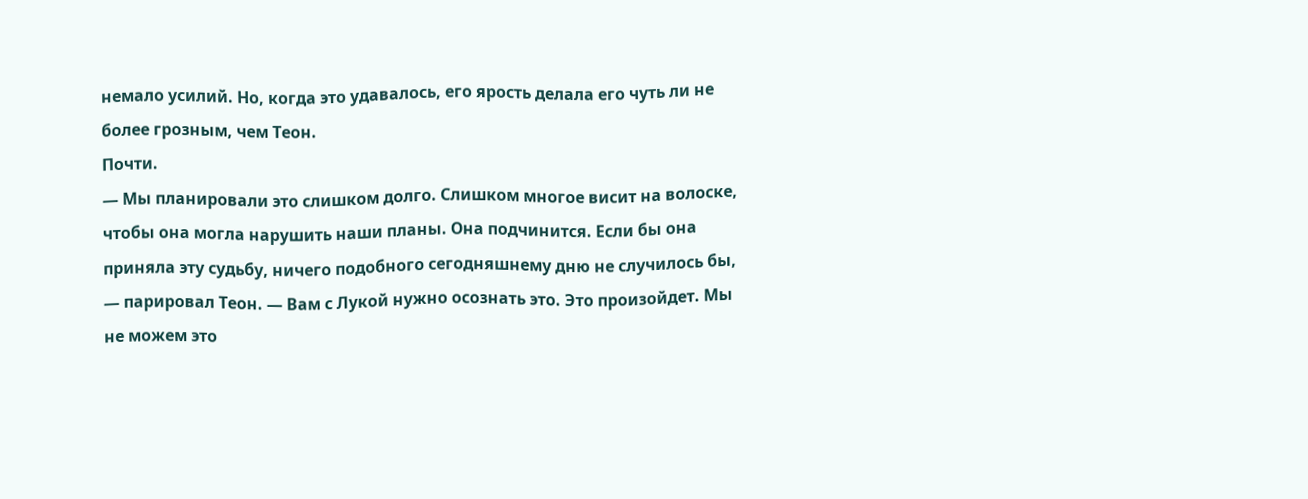немало усилий. Но, когда это удавалось, его ярость делала его чуть ли не более грозным, чем Теон.
Почти.
— Мы планировали это слишком долго. Слишком многое висит на волоске, чтобы она могла нарушить наши планы. Она подчинится. Если бы она приняла эту судьбу, ничего подобного сегодняшнему дню не случилось бы, — парировал Теон. — Вам с Лукой нужно осознать это. Это произойдет. Мы не можем это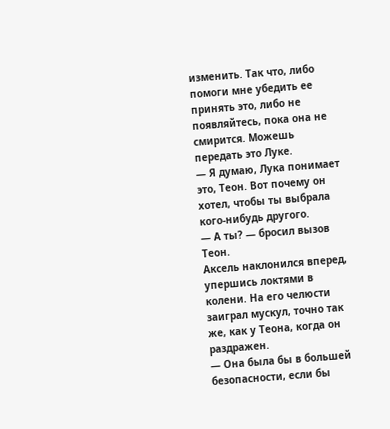изменить. Так что, либо помоги мне убедить ее принять это, либо не появляйтесь, пока она не смирится. Можешь передать это Луке.
— Я думаю, Лука понимает это, Теон. Вот почему он хотел, чтобы ты выбрала кого-нибудь другого.
— А ты? — бросил вызов Теон.
Аксель наклонился вперед, упершись локтями в колени. На его челюсти заиграл мускул, точно так же, как у Теона, когда он раздражен.
— Она была бы в большей безопасности, если бы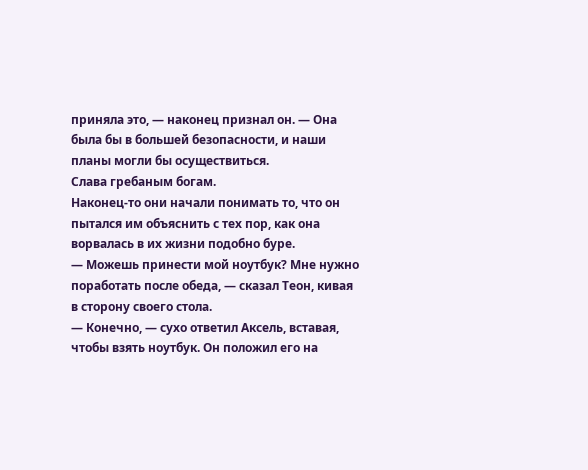приняла это, — наконец признал он. — Она была бы в большей безопасности, и наши планы могли бы осуществиться.
Слава гребаным богам.
Наконец-то они начали понимать то, что он пытался им объяснить с тех пор, как она ворвалась в их жизни подобно буре.
— Можешь принести мой ноутбук? Мне нужно поработать после обеда, — сказал Теон, кивая в сторону своего стола.
— Конечно, — сухо ответил Аксель, вставая, чтобы взять ноутбук. Он положил его на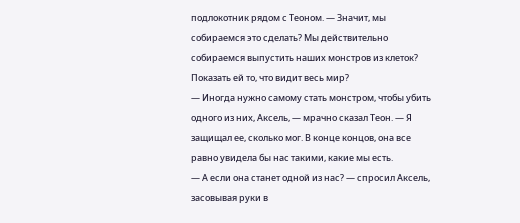подлокотник рядом с Теоном. — Значит, мы собираемся это сделать? Мы действительно собираемся выпустить наших монстров из клеток? Показать ей то, что видит весь мир?
— Иногда нужно самому стать монстром, чтобы убить одного из них, Аксель, — мрачно сказал Теон. — Я защищал ее, сколько мог. В конце концов, она все равно увидела бы нас такими, какие мы есть.
— А если она станет одной из нас? — спросил Аксель, засовывая руки в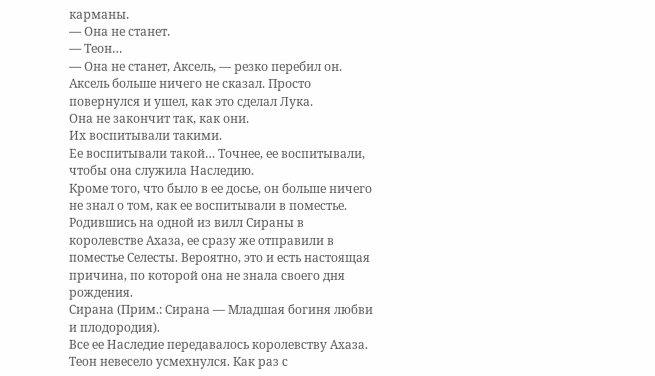карманы.
— Она не станет.
— Теон…
— Она не станет, Аксель, — резко перебил он.
Аксель больше ничего не сказал. Просто повернулся и ушел, как это сделал Лука.
Она не закончит так, как они.
Их воспитывали такими.
Ее воспитывали такой… Точнее, ее воспитывали, чтобы она служила Наследию.
Кроме того, что было в ее досье, он больше ничего не знал о том, как ее воспитывали в поместье. Родившись на одной из вилл Сираны в королевстве Ахаза, ее сразу же отправили в поместье Селесты. Вероятно, это и есть настоящая причина, по которой она не знала своего дня рождения.
Сирана (Прим.: Сирана — Младшая богиня любви и плодородия).
Все ее Наследие передавалось королевству Ахаза.
Теон невесело усмехнулся. Как раз с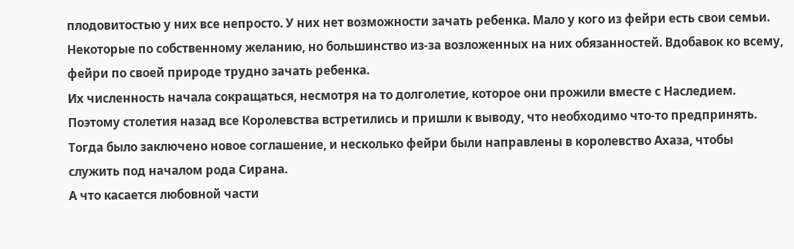плодовитостью у них все непросто. У них нет возможности зачать ребенка. Мало у кого из фейри есть свои семьи. Некоторые по собственному желанию, но большинство из-за возложенных на них обязанностей. Вдобавок ко всему, фейри по своей природе трудно зачать ребенка.
Их численность начала сокращаться, несмотря на то долголетие, которое они прожили вместе с Наследием. Поэтому столетия назад все Королевства встретились и пришли к выводу, что необходимо что-то предпринять. Тогда было заключено новое соглашение, и несколько фейри были направлены в королевство Ахаза, чтобы служить под началом рода Сирана.
А что касается любовной части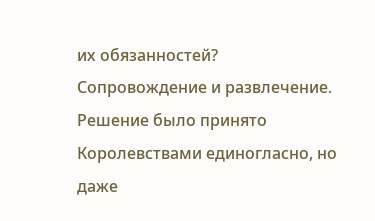их обязанностей?
Сопровождение и развлечение.
Решение было принято Королевствами единогласно, но даже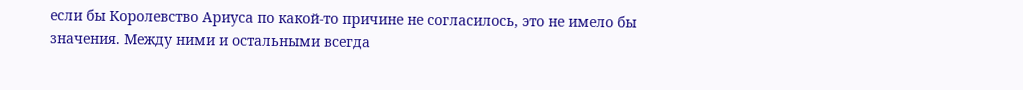если бы Королевство Ариуса по какой-то причине не согласилось, это не имело бы значения. Между ними и остальными всегда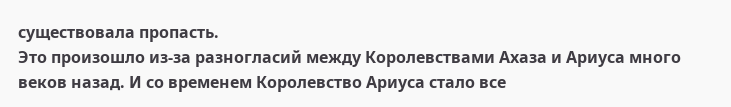существовала пропасть.
Это произошло из-за разногласий между Королевствами Ахаза и Ариуса много веков назад. И со временем Королевство Ариуса стало все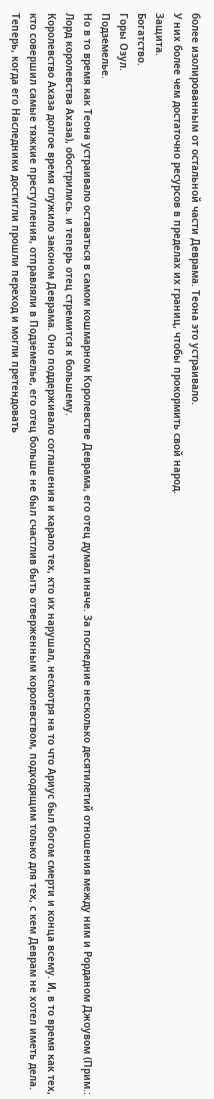более изолированным от остальной части Деврама. Теона это устраивало.
У них более чем достаточно ресурсов в пределах их границ, чтобы прокормить свой народ.
Защита.
Богатство.
Горы Озул.
Подземелье.
Но в то время как Теона устраивало оставаться в самом кошмарном Королевстве Деврама, его отец думал иначе. За последние несколько десятилетий отношения между ним и Рорданом Джоувом (Прим.: Лорд королевства Ахаза), обострились. и теперь отец стремится к большему.
Королевство Ахаза долгое время служило законом Деврама. Оно поддерживало соглашения и карало тех, кто их нарушал, несмотря на то что Ариус был богом смерти и конца всему. И, в то время как тех, кто совершил самые тяжкие преступления, отправляли в Подземелье, его отец больше не был счастлив быть отверженным королевством, подходящим только для тех, с кем Деврам не хотел иметь дела.
Теперь, когда его Наследники достигли прошли переход и могли претендовать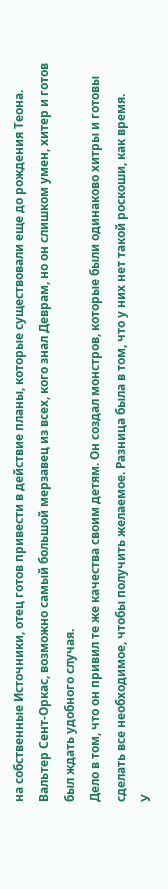на собственные Источники, отец готов привести в действие планы, которые существовали еще до рождения Теона. Вальтер Сент-Оркас, возможно самый большой мерзавец из всех, кого знал Деврам, но он слишком умен, хитер и готов был ждать удобного случая.
Дело в том, что он привил те же качества своим детям. Он создал монстров, которые были одинаково хитры и готовы сделать все необходимое, чтобы получить желаемое. Разница была в том, что у них нет такой роскоши, как время.
У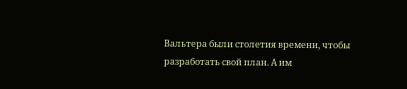Вальтера были столетия времени, чтобы разработать свой план. А им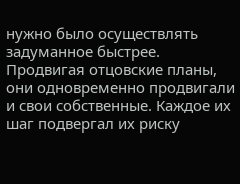нужно было осуществлять задуманное быстрее. Продвигая отцовские планы, они одновременно продвигали и свои собственные. Каждое их шаг подвергал их риску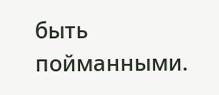быть пойманными.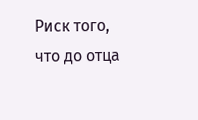Риск того, что до отца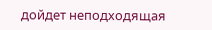дойдет неподходящая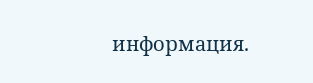информация.